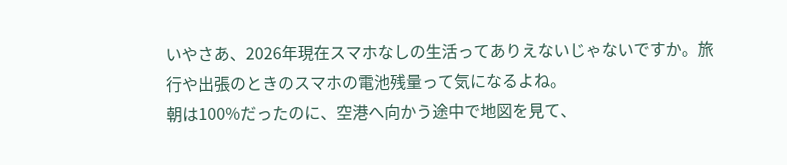いやさあ、2026年現在スマホなしの生活ってありえないじゃないですか。旅行や出張のときのスマホの電池残量って気になるよね。
朝は100%だったのに、空港へ向かう途中で地図を見て、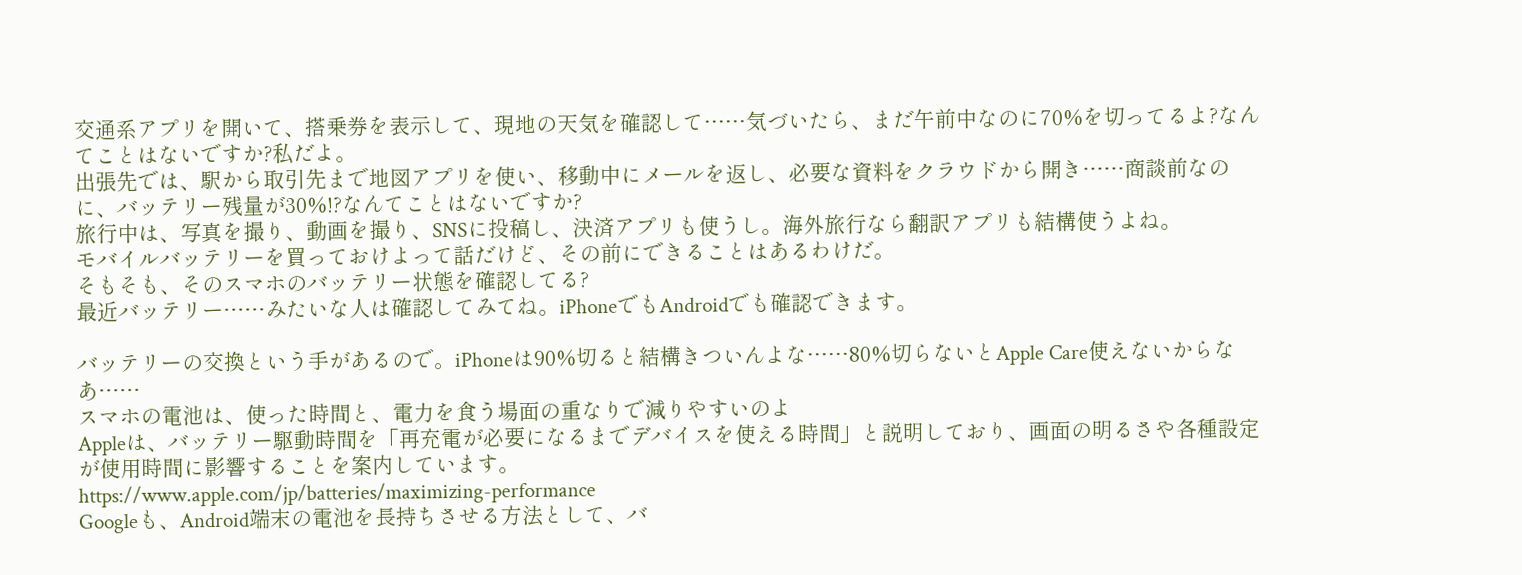交通系アプリを開いて、搭乗券を表示して、現地の天気を確認して……気づいたら、まだ午前中なのに70%を切ってるよ?なんてことはないですか?私だよ。
出張先では、駅から取引先まで地図アプリを使い、移動中にメールを返し、必要な資料をクラウドから開き……商談前なのに、バッテリー残量が30%!?なんてことはないですか?
旅行中は、写真を撮り、動画を撮り、SNSに投稿し、決済アプリも使うし。海外旅行なら翻訳アプリも結構使うよね。
モバイルバッテリーを買っておけよって話だけど、その前にできることはあるわけだ。
そもそも、そのスマホのバッテリー状態を確認してる?
最近バッテリー……みたいな人は確認してみてね。iPhoneでもAndroidでも確認できます。

バッテリーの交換という手があるので。iPhoneは90%切ると結構きついんよな……80%切らないとApple Care使えないからなあ……
スマホの電池は、使った時間と、電力を食う場面の重なりで減りやすいのよ
Appleは、バッテリー駆動時間を「再充電が必要になるまでデバイスを使える時間」と説明しており、画面の明るさや各種設定が使用時間に影響することを案内しています。
https://www.apple.com/jp/batteries/maximizing-performance
Googleも、Android端末の電池を長持ちさせる方法として、バ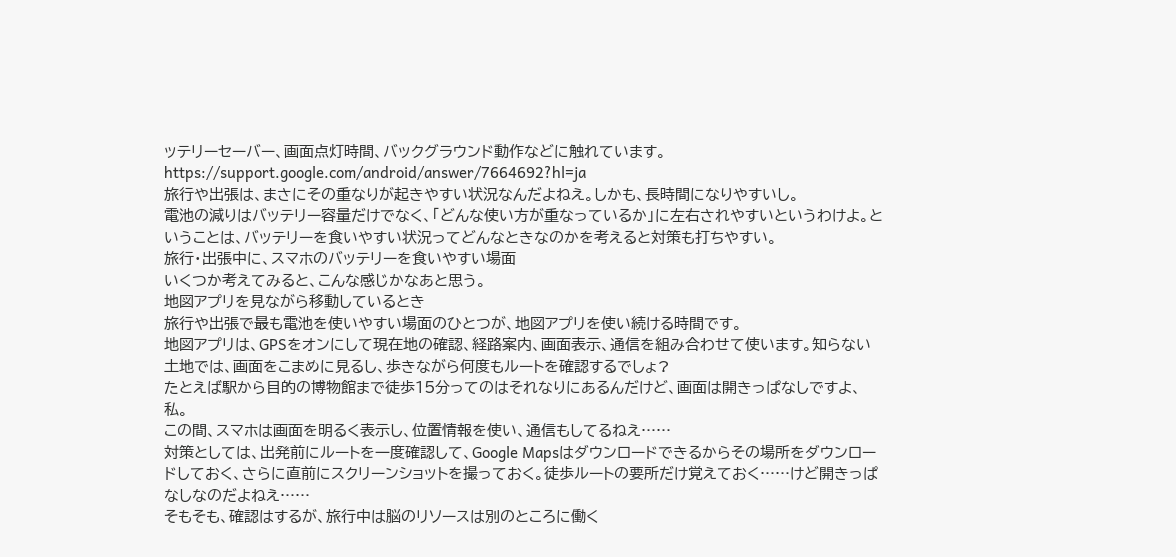ッテリーセーバー、画面点灯時間、バックグラウンド動作などに触れています。
https://support.google.com/android/answer/7664692?hl=ja
旅行や出張は、まさにその重なりが起きやすい状況なんだよねえ。しかも、長時間になりやすいし。
電池の減りはバッテリー容量だけでなく、「どんな使い方が重なっているか」に左右されやすいというわけよ。ということは、バッテリーを食いやすい状況ってどんなときなのかを考えると対策も打ちやすい。
旅行・出張中に、スマホのバッテリーを食いやすい場面
いくつか考えてみると、こんな感じかなあと思う。
地図アプリを見ながら移動しているとき
旅行や出張で最も電池を使いやすい場面のひとつが、地図アプリを使い続ける時間です。
地図アプリは、GPSをオンにして現在地の確認、経路案内、画面表示、通信を組み合わせて使います。知らない土地では、画面をこまめに見るし、歩きながら何度もルートを確認するでしょ?
たとえば駅から目的の博物館まで徒歩15分ってのはそれなりにあるんだけど、画面は開きっぱなしですよ、私。
この間、スマホは画面を明るく表示し、位置情報を使い、通信もしてるねえ……
対策としては、出発前にルートを一度確認して、Google Mapsはダウンロードできるからその場所をダウンロードしておく、さらに直前にスクリーンショットを撮っておく。徒歩ルートの要所だけ覚えておく……けど開きっぱなしなのだよねえ……
そもそも、確認はするが、旅行中は脳のリソースは別のところに働く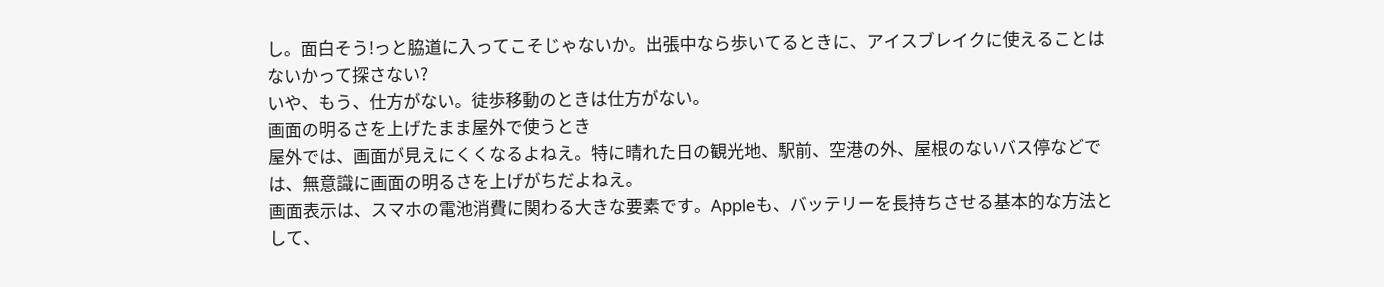し。面白そう!っと脇道に入ってこそじゃないか。出張中なら歩いてるときに、アイスブレイクに使えることはないかって探さない?
いや、もう、仕方がない。徒歩移動のときは仕方がない。
画面の明るさを上げたまま屋外で使うとき
屋外では、画面が見えにくくなるよねえ。特に晴れた日の観光地、駅前、空港の外、屋根のないバス停などでは、無意識に画面の明るさを上げがちだよねえ。
画面表示は、スマホの電池消費に関わる大きな要素です。Appleも、バッテリーを長持ちさせる基本的な方法として、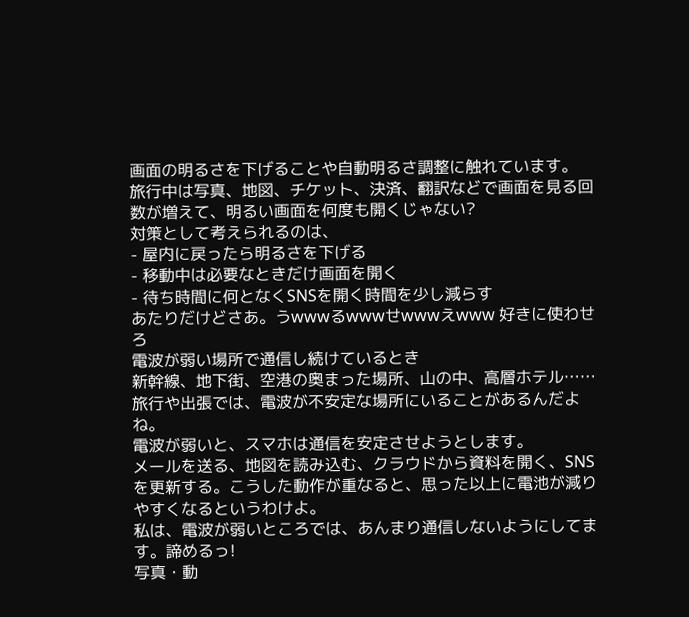画面の明るさを下げることや自動明るさ調整に触れています。
旅行中は写真、地図、チケット、決済、翻訳などで画面を見る回数が増えて、明るい画面を何度も開くじゃない?
対策として考えられるのは、
- 屋内に戻ったら明るさを下げる
- 移動中は必要なときだけ画面を開く
- 待ち時間に何となくSNSを開く時間を少し減らす
あたりだけどさあ。うwwwるwwwせwwwえwww 好きに使わせろ
電波が弱い場所で通信し続けているとき
新幹線、地下街、空港の奥まった場所、山の中、高層ホテル……旅行や出張では、電波が不安定な場所にいることがあるんだよね。
電波が弱いと、スマホは通信を安定させようとします。
メールを送る、地図を読み込む、クラウドから資料を開く、SNSを更新する。こうした動作が重なると、思った以上に電池が減りやすくなるというわけよ。
私は、電波が弱いところでは、あんまり通信しないようにしてます。諦めるっ!
写真・動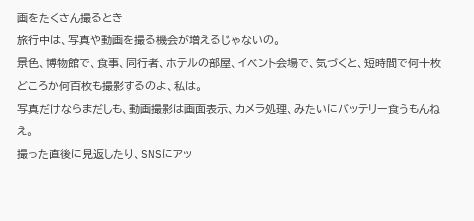画をたくさん撮るとき
旅行中は、写真や動画を撮る機会が増えるじゃないの。
景色、博物館で、食事、同行者、ホテルの部屋、イベント会場で、気づくと、短時間で何十枚どころか何百枚も撮影するのよ、私は。
写真だけならまだしも、動画撮影は画面表示、カメラ処理、みたいにバッテリー食うもんねえ。
撮った直後に見返したり、SNSにアッ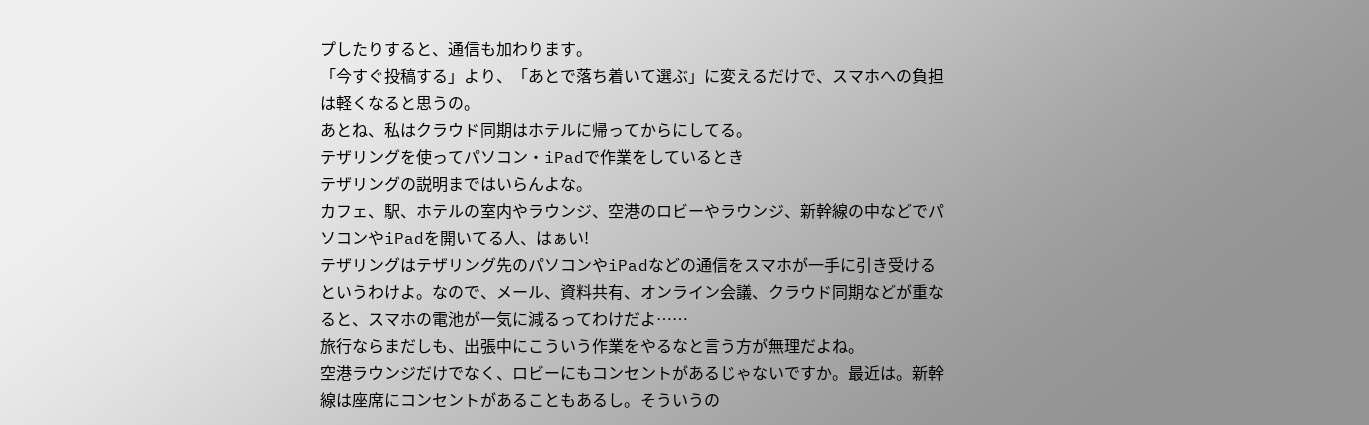プしたりすると、通信も加わります。
「今すぐ投稿する」より、「あとで落ち着いて選ぶ」に変えるだけで、スマホへの負担は軽くなると思うの。
あとね、私はクラウド同期はホテルに帰ってからにしてる。
テザリングを使ってパソコン・iPadで作業をしているとき
テザリングの説明まではいらんよな。
カフェ、駅、ホテルの室内やラウンジ、空港のロビーやラウンジ、新幹線の中などでパソコンやiPadを開いてる人、はぁい!
テザリングはテザリング先のパソコンやiPadなどの通信をスマホが一手に引き受けるというわけよ。なので、メール、資料共有、オンライン会議、クラウド同期などが重なると、スマホの電池が一気に減るってわけだよ……
旅行ならまだしも、出張中にこういう作業をやるなと言う方が無理だよね。
空港ラウンジだけでなく、ロビーにもコンセントがあるじゃないですか。最近は。新幹線は座席にコンセントがあることもあるし。そういうの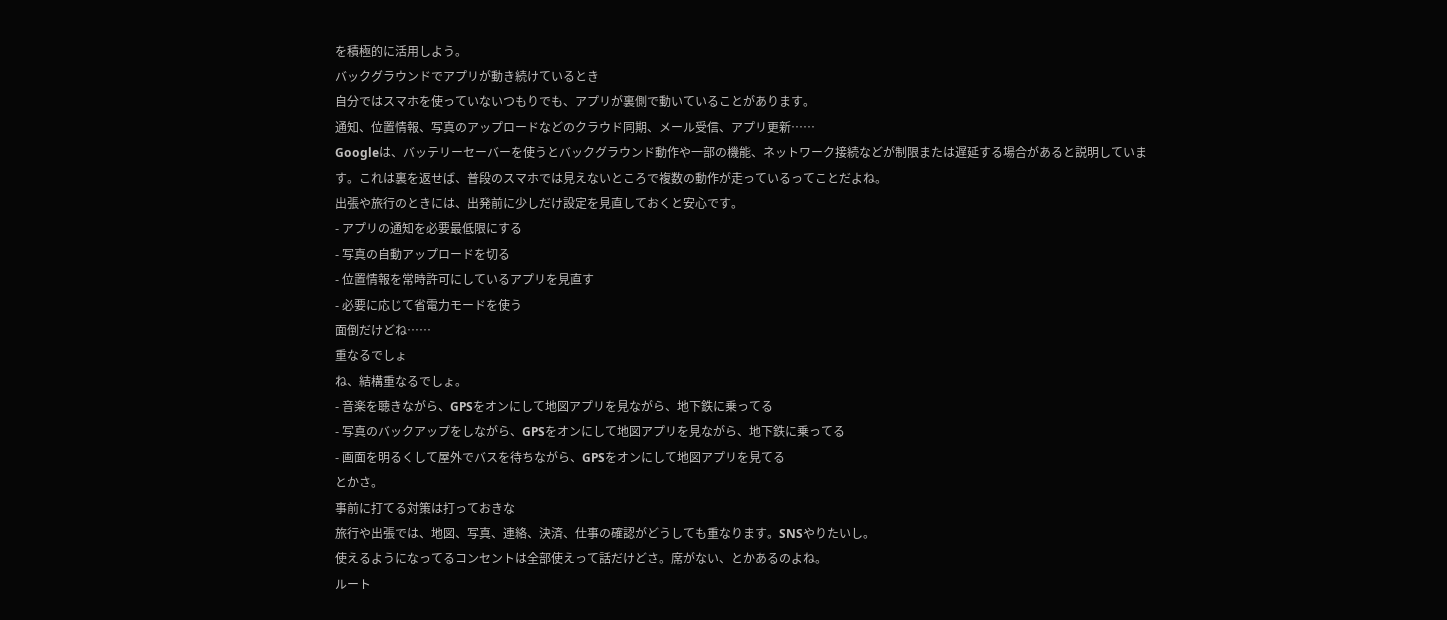を積極的に活用しよう。
バックグラウンドでアプリが動き続けているとき
自分ではスマホを使っていないつもりでも、アプリが裏側で動いていることがあります。
通知、位置情報、写真のアップロードなどのクラウド同期、メール受信、アプリ更新……
Googleは、バッテリーセーバーを使うとバックグラウンド動作や一部の機能、ネットワーク接続などが制限または遅延する場合があると説明しています。これは裏を返せば、普段のスマホでは見えないところで複数の動作が走っているってことだよね。
出張や旅行のときには、出発前に少しだけ設定を見直しておくと安心です。
- アプリの通知を必要最低限にする
- 写真の自動アップロードを切る
- 位置情報を常時許可にしているアプリを見直す
- 必要に応じて省電力モードを使う
面倒だけどね……
重なるでしょ
ね、結構重なるでしょ。
- 音楽を聴きながら、GPSをオンにして地図アプリを見ながら、地下鉄に乗ってる
- 写真のバックアップをしながら、GPSをオンにして地図アプリを見ながら、地下鉄に乗ってる
- 画面を明るくして屋外でバスを待ちながら、GPSをオンにして地図アプリを見てる
とかさ。
事前に打てる対策は打っておきな
旅行や出張では、地図、写真、連絡、決済、仕事の確認がどうしても重なります。SNSやりたいし。
使えるようになってるコンセントは全部使えって話だけどさ。席がない、とかあるのよね。
ルート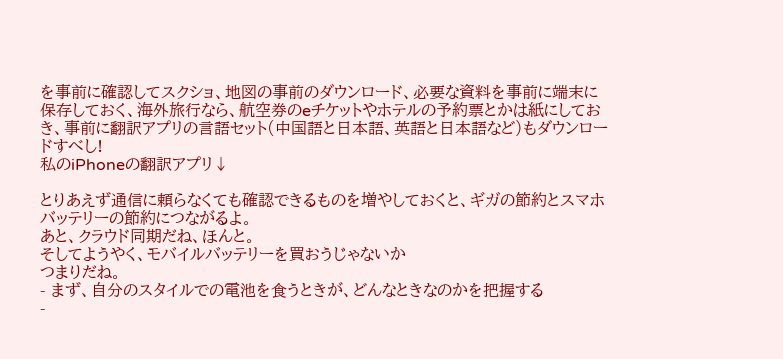を事前に確認してスクショ、地図の事前のダウンロード、必要な資料を事前に端末に保存しておく、海外旅行なら、航空券のeチケットやホテルの予約票とかは紙にしておき、事前に翻訳アプリの言語セット(中国語と日本語、英語と日本語など)もダウンロードすべし!
私のiPhoneの翻訳アプリ↓

とりあえず通信に頼らなくても確認できるものを増やしておくと、ギガの節約とスマホバッテリーの節約につながるよ。
あと、クラウド同期だね、ほんと。
そしてようやく、モバイルバッテリーを買おうじゃないか
つまりだね。
- まず、自分のスタイルでの電池を食うときが、どんなときなのかを把握する
-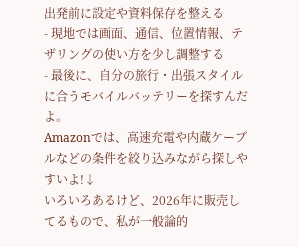出発前に設定や資料保存を整える
- 現地では画面、通信、位置情報、テザリングの使い方を少し調整する
- 最後に、自分の旅行・出張スタイルに合うモバイルバッテリーを探すんだよ。
Amazonでは、高速充電や内蔵ケーブルなどの条件を絞り込みながら探しやすいよ!↓
いろいろあるけど、2026年に販売してるもので、私が一般論的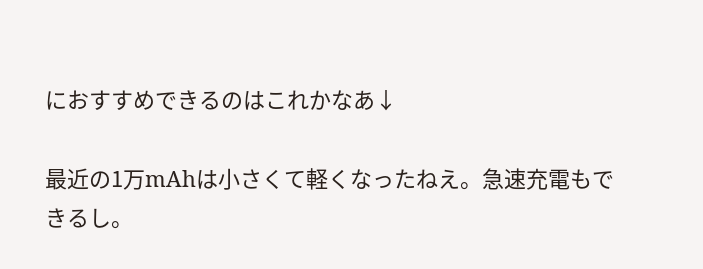におすすめできるのはこれかなあ↓

最近の1万mAhは小さくて軽くなったねえ。急速充電もできるし。